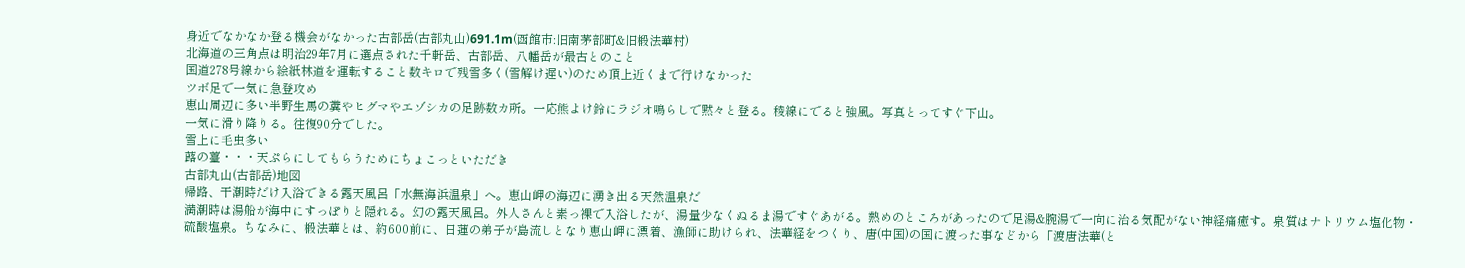身近でなかなか登る機会がなかった古部岳(古部丸山)691.1m(函館市:旧南茅部町&旧椴法華村)
北海道の三角点は明治29年7月に選点された千軒岳、古部岳、八幡岳が最古とのこと
国道278号線から絵紙林道を運転すること数キロで残雪多く(雪解け遅い)のため頂上近くまで行けなかった
ツボ足で一気に急登攻め
恵山周辺に多い半野生馬の糞やヒグマやエゾシカの足跡数カ所。一応熊よけ鈴にラジオ鳴らしで黙々と登る。稜線にでると強風。写真とってすぐ下山。
一気に滑り降りる。往復90分でした。
雪上に毛虫多い
蕗の薹・・・天ぷらにしてもらうためにちょこっといただき
古部丸山(古部岳)地図
帰路、干潮時だけ入浴できる露天風呂「水無海浜温泉」へ。恵山岬の海辺に湧き出る天然温泉だ
満潮時は湯船が海中にすっぽりと隠れる。幻の露天風呂。外人さんと素っ裸で入浴したが、湯量少なくぬるま湯ですぐあがる。熱めのところがあったので足湯&腕湯で一向に治る気配がない神経痛癒す。泉質はナトリウム塩化物・硫酸塩泉。ちなみに、椴法華とは、約600前に、日蓮の弟子が島流しとなり恵山岬に漂着、漁師に助けられ、法華経をつくり、唐(中国)の国に渡った事などから「渡唐法華(と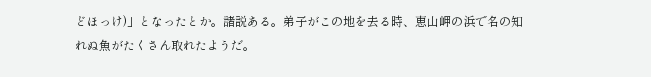どほっけ)」となったとか。諸説ある。弟子がこの地を去る時、恵山岬の浜で名の知れぬ魚がたくさん取れたようだ。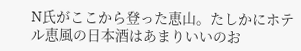N氏がここから登った恵山。たしかにホテル恵風の日本酒はあまりいいのお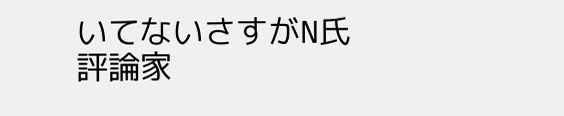いてないさすがN氏評論家